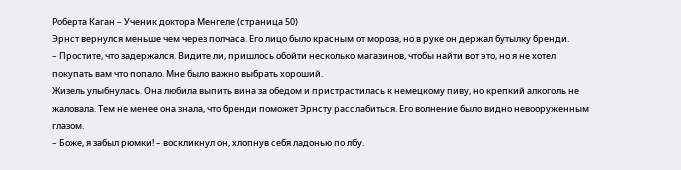Роберта Каган – Ученик доктора Менгеле (страница 50)
Эрнст вернулся меньше чем через полчаса. Его лицо было красным от мороза, но в руке он держал бутылку бренди.
– Простите, что задержался. Видите ли, пришлось обойти несколько магазинов, чтобы найти вот это, но я не хотел покупать вам что попало. Мне было важно выбрать хороший.
Жизель улыбнулась. Она любила выпить вина за обедом и пристрастилась к немецкому пиву, но крепкий алкоголь не жаловала. Тем не менее она знала, что бренди поможет Эрнсту расслабиться. Его волнение было видно невооруженным глазом.
– Боже, я забыл рюмки! – воскликнул он, хлопнув себя ладонью по лбу.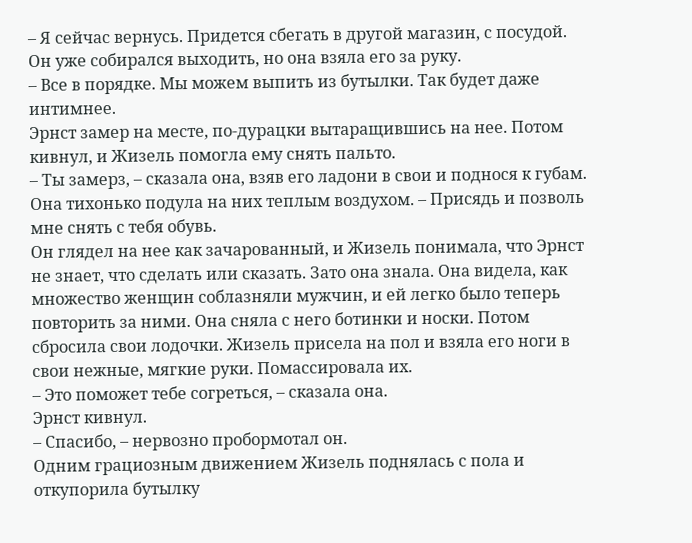– Я сейчас вернусь. Придется сбегать в другой магазин, с посудой.
Он уже собирался выходить, но она взяла его за руку.
– Все в порядке. Мы можем выпить из бутылки. Так будет даже интимнее.
Эрнст замер на месте, по-дурацки вытаращившись на нее. Потом кивнул, и Жизель помогла ему снять пальто.
– Ты замерз, – сказала она, взяв его ладони в свои и поднося к губам. Она тихонько подула на них теплым воздухом. – Присядь и позволь мне снять с тебя обувь.
Он глядел на нее как зачарованный, и Жизель понимала, что Эрнст не знает, что сделать или сказать. Зато она знала. Она видела, как множество женщин соблазняли мужчин, и ей легко было теперь повторить за ними. Она сняла с него ботинки и носки. Потом сбросила свои лодочки. Жизель присела на пол и взяла его ноги в свои нежные, мягкие руки. Помассировала их.
– Это поможет тебе согреться, – сказала она.
Эрнст кивнул.
– Спасибо, – нервозно пробормотал он.
Одним грациозным движением Жизель поднялась с пола и откупорила бутылку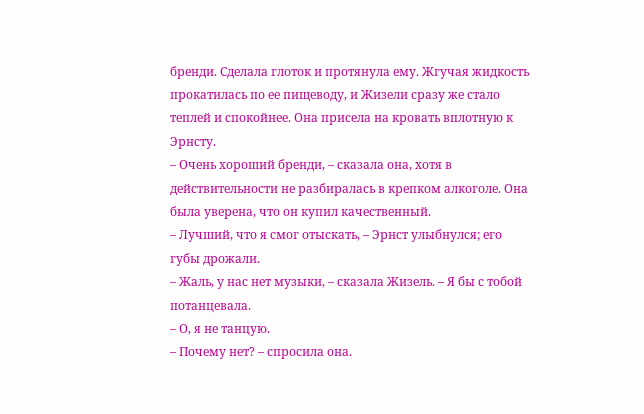бренди. Сделала глоток и протянула ему. Жгучая жидкость прокатилась по ее пищеводу, и Жизели сразу же стало теплей и спокойнее. Она присела на кровать вплотную к Эрнсту.
– Очень хороший бренди, – сказала она, хотя в действительности не разбиралась в крепком алкоголе. Она была уверена, что он купил качественный.
– Лучший, что я смог отыскать, – Эрнст улыбнулся; его губы дрожали.
– Жаль, у нас нет музыки, – сказала Жизель. – Я бы с тобой потанцевала.
– О, я не танцую.
– Почему нет? – спросила она.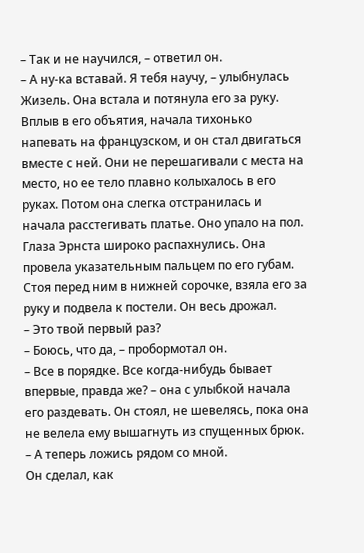– Так и не научился, – ответил он.
– А ну-ка вставай. Я тебя научу, – улыбнулась Жизель. Она встала и потянула его за руку. Вплыв в его объятия, начала тихонько напевать на французском, и он стал двигаться вместе с ней. Они не перешагивали с места на место, но ее тело плавно колыхалось в его руках. Потом она слегка отстранилась и начала расстегивать платье. Оно упало на пол. Глаза Эрнста широко распахнулись. Она провела указательным пальцем по его губам. Стоя перед ним в нижней сорочке, взяла его за руку и подвела к постели. Он весь дрожал.
– Это твой первый раз?
– Боюсь, что да, – пробормотал он.
– Все в порядке. Все когда-нибудь бывает впервые, правда же? – она с улыбкой начала его раздевать. Он стоял, не шевелясь, пока она не велела ему вышагнуть из спущенных брюк.
– А теперь ложись рядом со мной.
Он сделал, как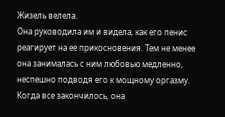Жизель велела.
Она руководила им и видела, как его пенис реагирует на ее прикосновения. Тем не менее она занималась с ним любовью медленно, неспешно подводя его к мощному оргазму. Когда все закончилось, она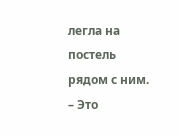легла на постель рядом с ним.
– Это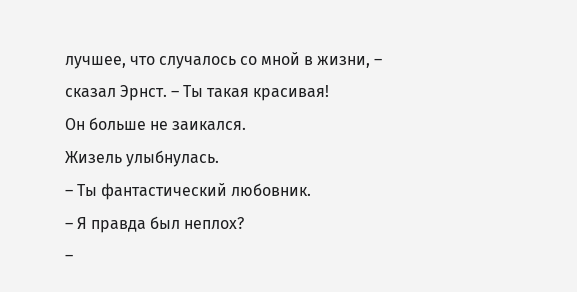лучшее, что случалось со мной в жизни, – сказал Эрнст. – Ты такая красивая!
Он больше не заикался.
Жизель улыбнулась.
– Ты фантастический любовник.
– Я правда был неплох?
–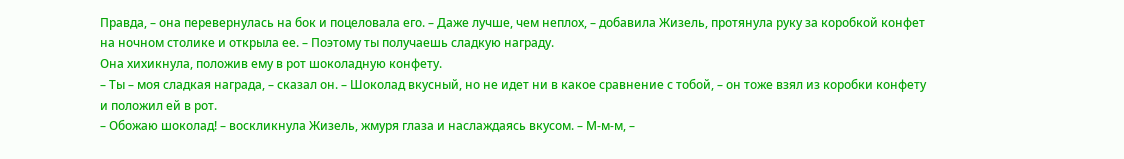Правда, – она перевернулась на бок и поцеловала его. – Даже лучше, чем неплох, – добавила Жизель, протянула руку за коробкой конфет на ночном столике и открыла ее. – Поэтому ты получаешь сладкую награду.
Она хихикнула, положив ему в рот шоколадную конфету.
– Ты – моя сладкая награда, – сказал он. – Шоколад вкусный, но не идет ни в какое сравнение с тобой, – он тоже взял из коробки конфету и положил ей в рот.
– Обожаю шоколад! – воскликнула Жизель, жмуря глаза и наслаждаясь вкусом. – М-м-м, –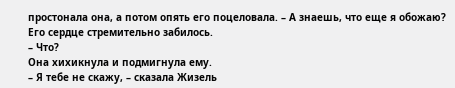простонала она, а потом опять его поцеловала. – А знаешь, что еще я обожаю?
Его сердце стремительно забилось.
– Что?
Она хихикнула и подмигнула ему.
– Я тебе не скажу, – сказала Жизель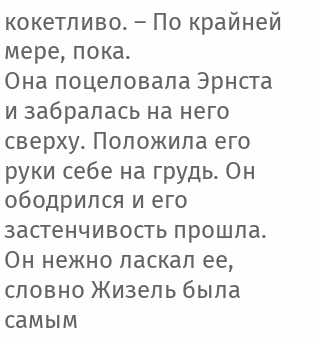кокетливо. – По крайней мере, пока.
Она поцеловала Эрнста и забралась на него сверху. Положила его руки себе на грудь. Он ободрился и его застенчивость прошла. Он нежно ласкал ее, словно Жизель была самым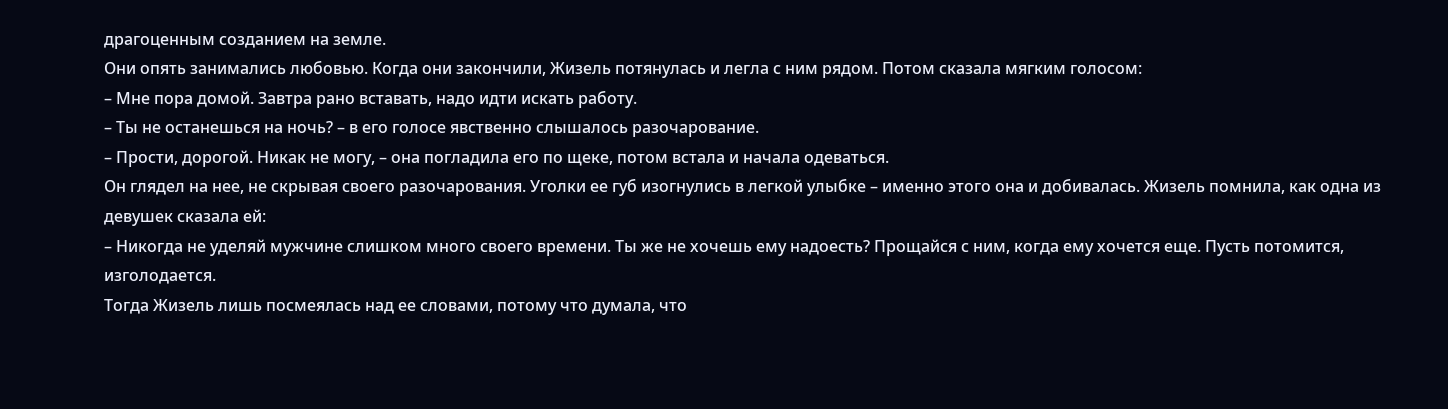драгоценным созданием на земле.
Они опять занимались любовью. Когда они закончили, Жизель потянулась и легла с ним рядом. Потом сказала мягким голосом:
– Мне пора домой. Завтра рано вставать, надо идти искать работу.
– Ты не останешься на ночь? – в его голосе явственно слышалось разочарование.
– Прости, дорогой. Никак не могу, – она погладила его по щеке, потом встала и начала одеваться.
Он глядел на нее, не скрывая своего разочарования. Уголки ее губ изогнулись в легкой улыбке – именно этого она и добивалась. Жизель помнила, как одна из девушек сказала ей:
– Никогда не уделяй мужчине слишком много своего времени. Ты же не хочешь ему надоесть? Прощайся с ним, когда ему хочется еще. Пусть потомится, изголодается.
Тогда Жизель лишь посмеялась над ее словами, потому что думала, что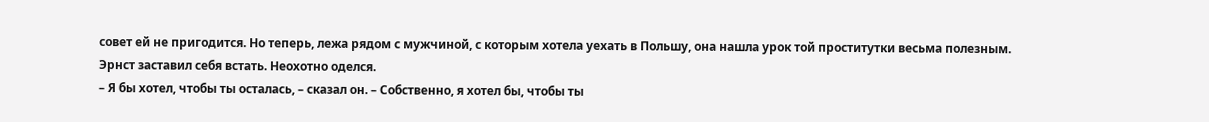совет ей не пригодится. Но теперь, лежа рядом с мужчиной, с которым хотела уехать в Польшу, она нашла урок той проститутки весьма полезным.
Эрнст заставил себя встать. Неохотно оделся.
– Я бы хотел, чтобы ты осталась, – сказал он. – Собственно, я хотел бы, чтобы ты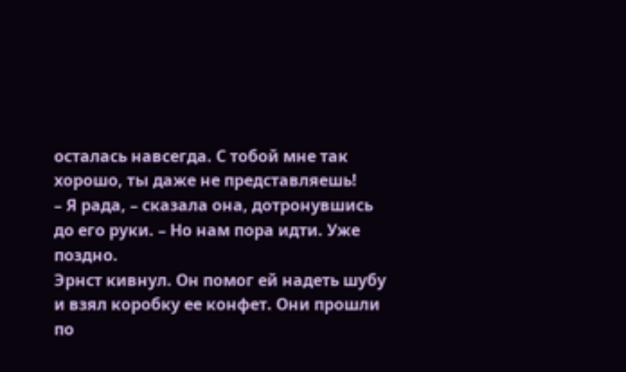осталась навсегда. С тобой мне так хорошо, ты даже не представляешь!
– Я рада, – сказала она, дотронувшись до его руки. – Но нам пора идти. Уже поздно.
Эрнст кивнул. Он помог ей надеть шубу и взял коробку ее конфет. Они прошли по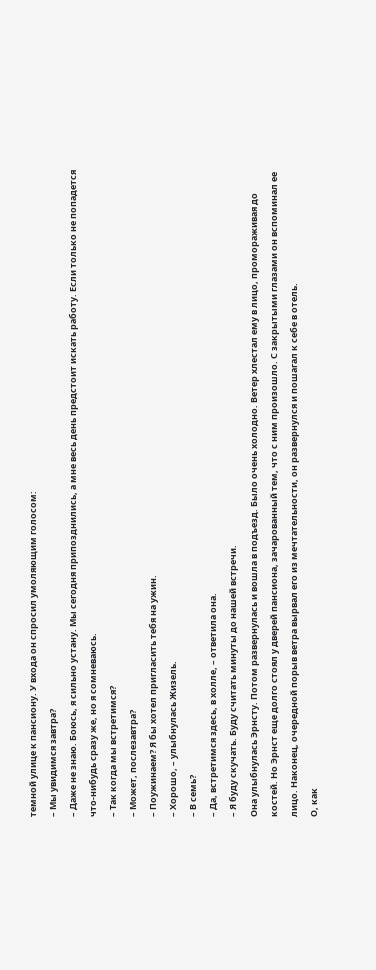темной улице к пансиону. У входа он спросил умоляющим голосом:
– Мы увидимся завтра?
– Даже не знаю. Боюсь, я сильно устану. Мы сегодня припозднились, а мне весь день предстоит искать работу. Если только не попадется что-нибудь сразу же, но я сомневаюсь.
– Так когда мы встретимся?
– Может, послезавтра?
– Поужинаем? Я бы хотел пригласить тебя на ужин.
– Хорошо, – улыбнулась Жизель.
– В семь?
– Да, встретимся здесь, в холле, – ответила она.
– Я буду скучать. Буду считать минуты до нашей встречи.
Она улыбнулась Эрнсту. Потом развернулась и вошла в подъезд. Было очень холодно. Ветер хлестал ему в лицо, промораживая до костей. Но Эрнст еще долго стоял у дверей пансиона, зачарованный тем, что с ним произошло. С закрытыми глазами он вспоминал ее лицо. Наконец, очередной порыв ветра вырвал его из мечтательности, он развернулся и пошагал к себе в отель.
О, как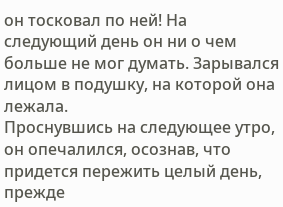он тосковал по ней! На следующий день он ни о чем больше не мог думать. Зарывался лицом в подушку, на которой она лежала.
Проснувшись на следующее утро, он опечалился, осознав, что придется пережить целый день, прежде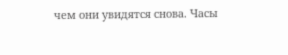чем они увидятся снова. Часы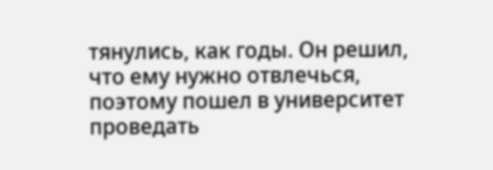тянулись, как годы. Он решил, что ему нужно отвлечься, поэтому пошел в университет проведать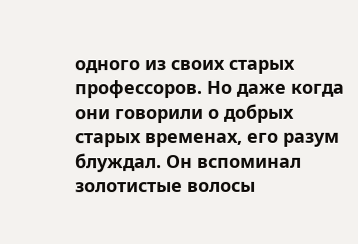одного из своих старых профессоров. Но даже когда они говорили о добрых старых временах, его разум блуждал. Он вспоминал золотистые волосы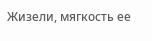Жизели, мягкость ее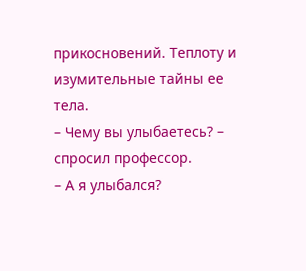прикосновений. Теплоту и изумительные тайны ее тела.
– Чему вы улыбаетесь? – спросил профессор.
– А я улыбался?